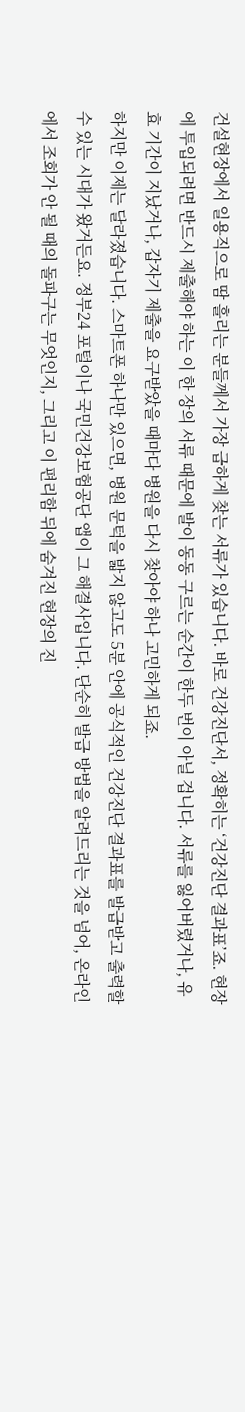건설현장에서 일용직으로 땀 흘리는 분들께서 가장 급하게 찾는 서류가 있습니다. 바로 건강진단서, 정확히는 ‘건강진단 결과표’죠. 현장에 투입되려면 반드시 제출해야 하는 이 한 장의 서류 때문에 발이 동동 구르는 순간이 한두 번이 아닐 겁니다. 서류를 잃어버렸거나, 유효 기간이 지났거나, 갑자기 제출을 요구받았을 때마다 병원을 다시 찾아야 하나 고민하게 되죠.
하지만 이제는 달라졌습니다. 스마트폰 하나만 있으면, 병원 문턱을 밟지 않고도 5분 안에 공식적인 건강진단 결과표를 발급받고 출력할 수 있는 시대가 왔거든요. 정부24 포털이나 국민건강보험공단 앱이 그 해결사입니다. 단순히 발급 방법을 알려드리는 것을 넘어, 온라인에서 조회가 안 될 때의 돌파구는 무엇인지, 그리고 이 편리함 뒤에 숨겨진 현장의 진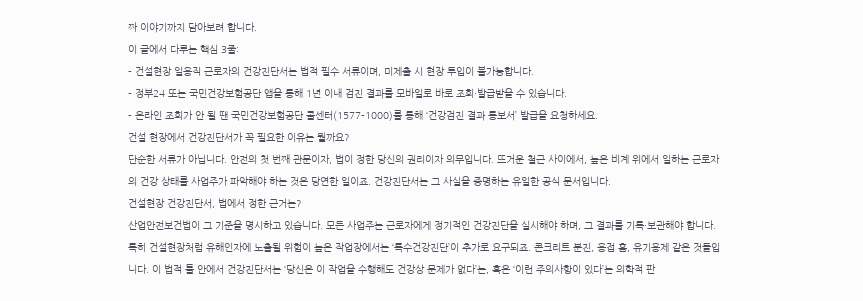짜 이야기까지 담아보려 합니다.
이 글에서 다루는 핵심 3줄:
- 건설현장 일용직 근로자의 건강진단서는 법적 필수 서류이며, 미제출 시 현장 투입이 불가능합니다.
- 정부24 또는 국민건강보험공단 앱을 통해 1년 이내 검진 결과를 모바일로 바로 조회·발급받을 수 있습니다.
- 온라인 조회가 안 될 땐 국민건강보험공단 콜센터(1577-1000)를 통해 ‘건강검진 결과 통보서’ 발급을 요청하세요.
건설 현장에서 건강진단서가 꼭 필요한 이유는 뭘까요?
단순한 서류가 아닙니다. 안전의 첫 번째 관문이자, 법이 정한 당신의 권리이자 의무입니다. 뜨거운 철근 사이에서, 높은 비계 위에서 일하는 근로자의 건강 상태를 사업주가 파악해야 하는 것은 당연한 일이죠. 건강진단서는 그 사실을 증명하는 유일한 공식 문서입니다.
건설현장 건강진단서, 법에서 정한 근거는?
산업안전보건법이 그 기준을 명시하고 있습니다. 모든 사업주는 근로자에게 정기적인 건강진단을 실시해야 하며, 그 결과를 기록·보관해야 합니다. 특히 건설현장처럼 유해인자에 노출될 위험이 높은 작업장에서는 ‘특수건강진단’이 추가로 요구되죠. 콘크리트 분진, 용접 흄, 유기용제 같은 것들입니다. 이 법적 틀 안에서 건강진단서는 ‘당신은 이 작업을 수행해도 건강상 문제가 없다’는, 혹은 ‘이런 주의사항이 있다’는 의학적 판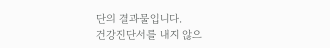단의 결과물입니다.
건강진단서를 내지 않으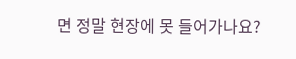면 정말 현장에 못 들어가나요?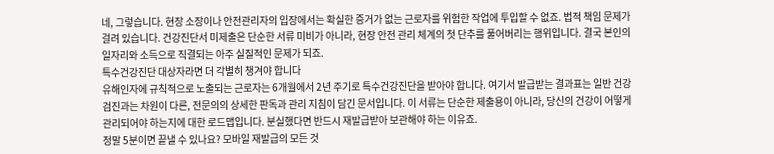네, 그렇습니다. 현장 소장이나 안전관리자의 입장에서는 확실한 증거가 없는 근로자를 위험한 작업에 투입할 수 없죠. 법적 책임 문제가 걸려 있습니다. 건강진단서 미제출은 단순한 서류 미비가 아니라, 현장 안전 관리 체계의 첫 단추를 풀어버리는 행위입니다. 결국 본인의 일자리와 소득으로 직결되는 아주 실질적인 문제가 되죠.
특수건강진단 대상자라면 더 각별히 챙겨야 합니다
유해인자에 규칙적으로 노출되는 근로자는 6개월에서 2년 주기로 특수건강진단을 받아야 합니다. 여기서 발급받는 결과표는 일반 건강검진과는 차원이 다른, 전문의의 상세한 판독과 관리 지침이 담긴 문서입니다. 이 서류는 단순한 제출용이 아니라, 당신의 건강이 어떻게 관리되어야 하는지에 대한 로드맵입니다. 분실했다면 반드시 재발급받아 보관해야 하는 이유죠.
정말 5분이면 끝낼 수 있나요? 모바일 재발급의 모든 것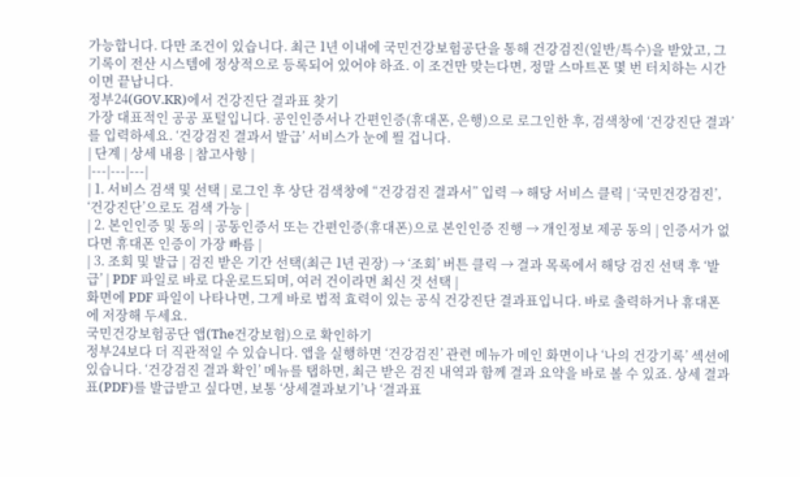가능합니다. 다만 조건이 있습니다. 최근 1년 이내에 국민건강보험공단을 통해 건강검진(일반/특수)을 받았고, 그 기록이 전산 시스템에 정상적으로 등록되어 있어야 하죠. 이 조건만 맞는다면, 정말 스마트폰 몇 번 터치하는 시간이면 끝납니다.
정부24(GOV.KR)에서 건강진단 결과표 찾기
가장 대표적인 공공 포털입니다. 공인인증서나 간편인증(휴대폰, 은행)으로 로그인한 후, 검색창에 ‘건강진단 결과’를 입력하세요. ‘건강검진 결과서 발급’ 서비스가 눈에 띌 겁니다.
| 단계 | 상세 내용 | 참고사항 |
|---|---|---|
| 1. 서비스 검색 및 선택 | 로그인 후 상단 검색창에 “건강검진 결과서” 입력 → 해당 서비스 클릭 | ‘국민건강검진’, ‘건강진단’으로도 검색 가능 |
| 2. 본인인증 및 동의 | 공동인증서 또는 간편인증(휴대폰)으로 본인인증 진행 → 개인정보 제공 동의 | 인증서가 없다면 휴대폰 인증이 가장 빠름 |
| 3. 조회 및 발급 | 검진 받은 기간 선택(최근 1년 권장) → ‘조회’ 버튼 클릭 → 결과 목록에서 해당 검진 선택 후 ‘발급’ | PDF 파일로 바로 다운로드되며, 여러 건이라면 최신 것 선택 |
화면에 PDF 파일이 나타나면, 그게 바로 법적 효력이 있는 공식 건강진단 결과표입니다. 바로 출력하거나 휴대폰에 저장해 두세요.
국민건강보험공단 앱(The건강보험)으로 확인하기
정부24보다 더 직관적일 수 있습니다. 앱을 실행하면 ‘건강검진’ 관련 메뉴가 메인 화면이나 ‘나의 건강기록’ 섹션에 있습니다. ‘건강검진 결과 확인’ 메뉴를 탭하면, 최근 받은 검진 내역과 함께 결과 요약을 바로 볼 수 있죠. 상세 결과표(PDF)를 발급받고 싶다면, 보통 ‘상세결과보기’나 ‘결과표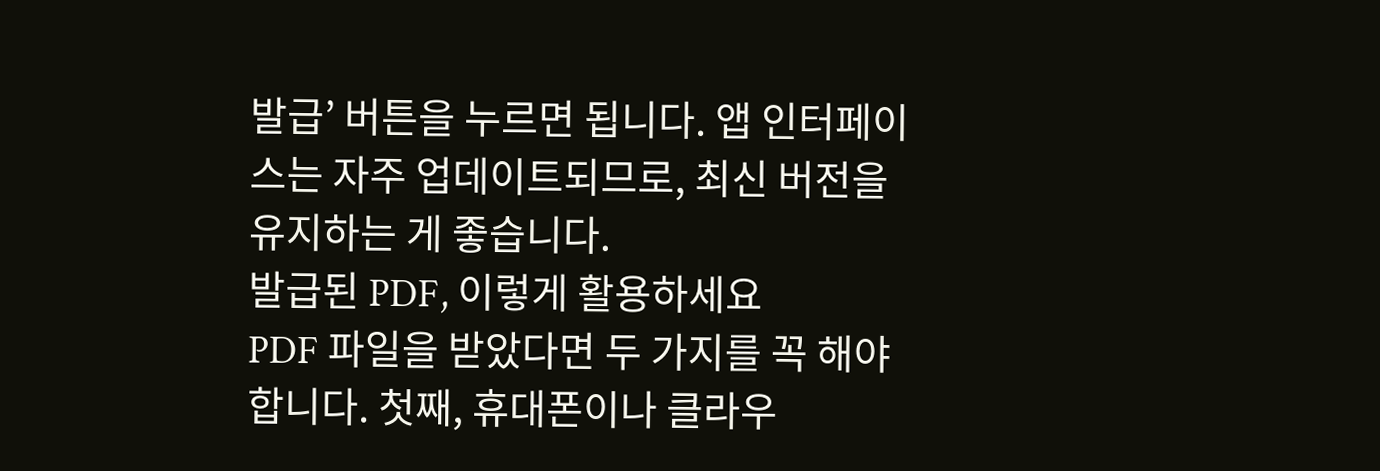발급’ 버튼을 누르면 됩니다. 앱 인터페이스는 자주 업데이트되므로, 최신 버전을 유지하는 게 좋습니다.
발급된 PDF, 이렇게 활용하세요
PDF 파일을 받았다면 두 가지를 꼭 해야 합니다. 첫째, 휴대폰이나 클라우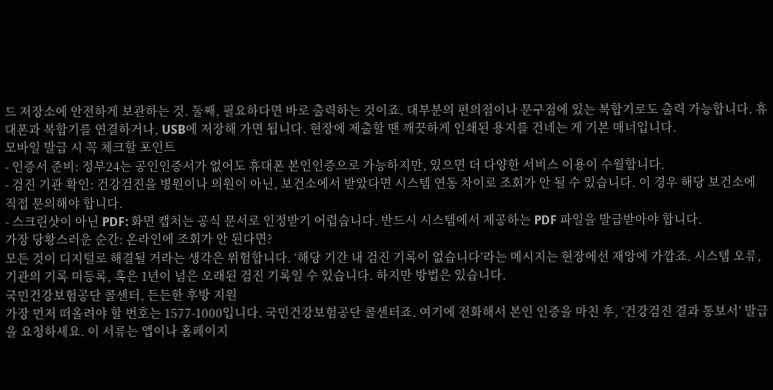드 저장소에 안전하게 보관하는 것. 둘째, 필요하다면 바로 출력하는 것이죠. 대부분의 편의점이나 문구점에 있는 복합기로도 출력 가능합니다. 휴대폰과 복합기를 연결하거나, USB에 저장해 가면 됩니다. 현장에 제출할 땐 깨끗하게 인쇄된 용지를 건네는 게 기본 매너입니다.
모바일 발급 시 꼭 체크할 포인트
- 인증서 준비: 정부24는 공인인증서가 없어도 휴대폰 본인인증으로 가능하지만, 있으면 더 다양한 서비스 이용이 수월합니다.
- 검진 기관 확인: 건강검진을 병원이나 의원이 아닌, 보건소에서 받았다면 시스템 연동 차이로 조회가 안 될 수 있습니다. 이 경우 해당 보건소에 직접 문의해야 합니다.
- 스크린샷이 아닌 PDF: 화면 캡처는 공식 문서로 인정받기 어렵습니다. 반드시 시스템에서 제공하는 PDF 파일을 발급받아야 합니다.
가장 당황스러운 순간: 온라인에 조회가 안 된다면?
모든 것이 디지털로 해결될 거라는 생각은 위험합니다. ‘해당 기간 내 검진 기록이 없습니다’라는 메시지는 현장에선 재앙에 가깝죠. 시스템 오류, 기관의 기록 미등록, 혹은 1년이 넘은 오래된 검진 기록일 수 있습니다. 하지만 방법은 있습니다.
국민건강보험공단 콜센터, 든든한 후방 지원
가장 먼저 떠올려야 할 번호는 1577-1000입니다. 국민건강보험공단 콜센터죠. 여기에 전화해서 본인 인증을 마친 후, ‘건강검진 결과 통보서’ 발급을 요청하세요. 이 서류는 앱이나 홈페이지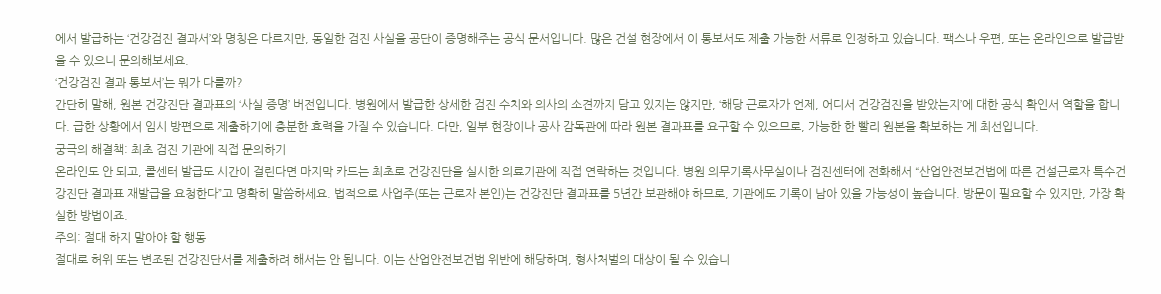에서 발급하는 ‘건강검진 결과서’와 명칭은 다르지만, 동일한 검진 사실을 공단이 증명해주는 공식 문서입니다. 많은 건설 현장에서 이 통보서도 제출 가능한 서류로 인정하고 있습니다. 팩스나 우편, 또는 온라인으로 발급받을 수 있으니 문의해보세요.
‘건강검진 결과 통보서’는 뭐가 다를까?
간단히 말해, 원본 건강진단 결과표의 ‘사실 증명’ 버전입니다. 병원에서 발급한 상세한 검진 수치와 의사의 소견까지 담고 있지는 않지만, ‘해당 근로자가 언제, 어디서 건강검진을 받았는지’에 대한 공식 확인서 역할을 합니다. 급한 상황에서 임시 방편으로 제출하기에 충분한 효력을 가질 수 있습니다. 다만, 일부 현장이나 공사 감독관에 따라 원본 결과표를 요구할 수 있으므로, 가능한 한 빨리 원본을 확보하는 게 최선입니다.
궁극의 해결책: 최초 검진 기관에 직접 문의하기
온라인도 안 되고, 콜센터 발급도 시간이 걸린다면 마지막 카드는 최초로 건강진단을 실시한 의료기관에 직접 연락하는 것입니다. 병원 의무기록사무실이나 검진센터에 전화해서 “산업안전보건법에 따른 건설근로자 특수건강진단 결과표 재발급을 요청한다”고 명확히 말씀하세요. 법적으로 사업주(또는 근로자 본인)는 건강진단 결과표를 5년간 보관해야 하므로, 기관에도 기록이 남아 있을 가능성이 높습니다. 방문이 필요할 수 있지만, 가장 확실한 방법이죠.
주의: 절대 하지 말아야 할 행동
절대로 허위 또는 변조된 건강진단서를 제출하려 해서는 안 됩니다. 이는 산업안전보건법 위반에 해당하며, 형사처벌의 대상이 될 수 있습니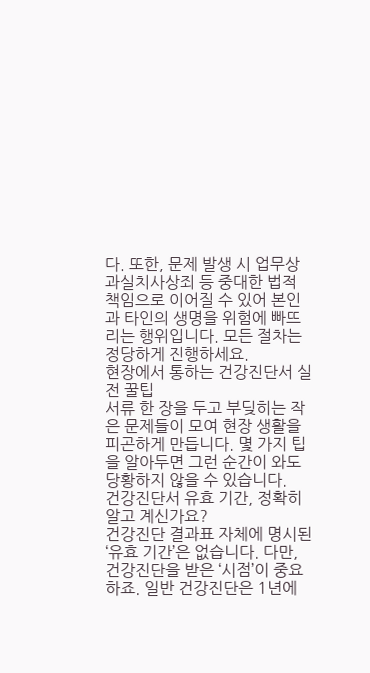다. 또한, 문제 발생 시 업무상 과실치사상죄 등 중대한 법적 책임으로 이어질 수 있어 본인과 타인의 생명을 위험에 빠뜨리는 행위입니다. 모든 절차는 정당하게 진행하세요.
현장에서 통하는 건강진단서 실전 꿀팁
서류 한 장을 두고 부딪히는 작은 문제들이 모여 현장 생활을 피곤하게 만듭니다. 몇 가지 팁을 알아두면 그런 순간이 와도 당황하지 않을 수 있습니다.
건강진단서 유효 기간, 정확히 알고 계신가요?
건강진단 결과표 자체에 명시된 ‘유효 기간’은 없습니다. 다만, 건강진단을 받은 ‘시점’이 중요하죠. 일반 건강진단은 1년에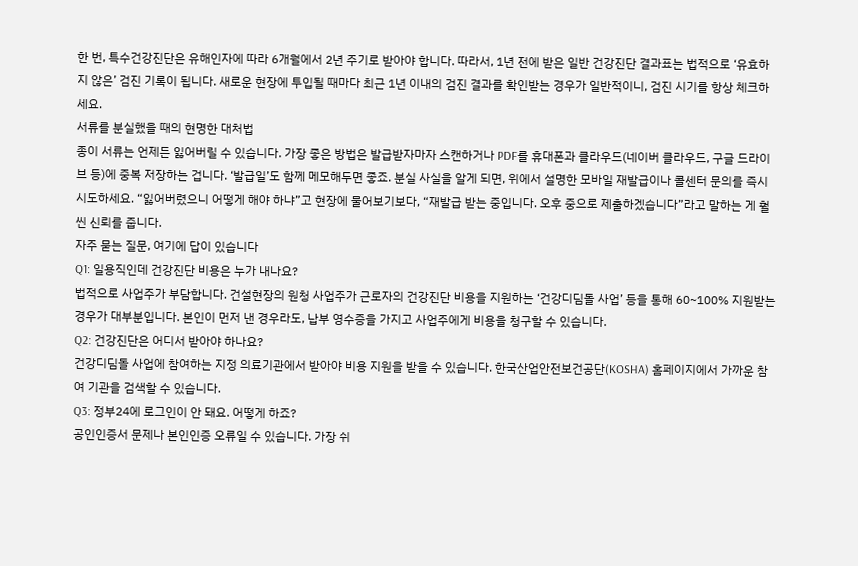한 번, 특수건강진단은 유해인자에 따라 6개월에서 2년 주기로 받아야 합니다. 따라서, 1년 전에 받은 일반 건강진단 결과표는 법적으로 ‘유효하지 않은’ 검진 기록이 됩니다. 새로운 현장에 투입될 때마다 최근 1년 이내의 검진 결과를 확인받는 경우가 일반적이니, 검진 시기를 항상 체크하세요.
서류를 분실했을 때의 현명한 대처법
종이 서류는 언제든 잃어버릴 수 있습니다. 가장 좋은 방법은 발급받자마자 스캔하거나 PDF를 휴대폰과 클라우드(네이버 클라우드, 구글 드라이브 등)에 중복 저장하는 겁니다. ‘발급일’도 함께 메모해두면 좋죠. 분실 사실을 알게 되면, 위에서 설명한 모바일 재발급이나 콜센터 문의를 즉시 시도하세요. “잃어버렸으니 어떻게 해야 하냐”고 현장에 물어보기보다, “재발급 받는 중입니다. 오후 중으로 제출하겠습니다”라고 말하는 게 훨씬 신뢰를 줍니다.
자주 묻는 질문, 여기에 답이 있습니다
Q1: 일용직인데 건강진단 비용은 누가 내나요?
법적으로 사업주가 부담합니다. 건설현장의 원청 사업주가 근로자의 건강진단 비용을 지원하는 ‘건강디딤돌 사업’ 등을 통해 60~100% 지원받는 경우가 대부분입니다. 본인이 먼저 낸 경우라도, 납부 영수증을 가지고 사업주에게 비용을 청구할 수 있습니다.
Q2: 건강진단은 어디서 받아야 하나요?
건강디딤돌 사업에 참여하는 지정 의료기관에서 받아야 비용 지원을 받을 수 있습니다. 한국산업안전보건공단(KOSHA) 홈페이지에서 가까운 참여 기관을 검색할 수 있습니다.
Q3: 정부24에 로그인이 안 돼요. 어떻게 하죠?
공인인증서 문제나 본인인증 오류일 수 있습니다. 가장 쉬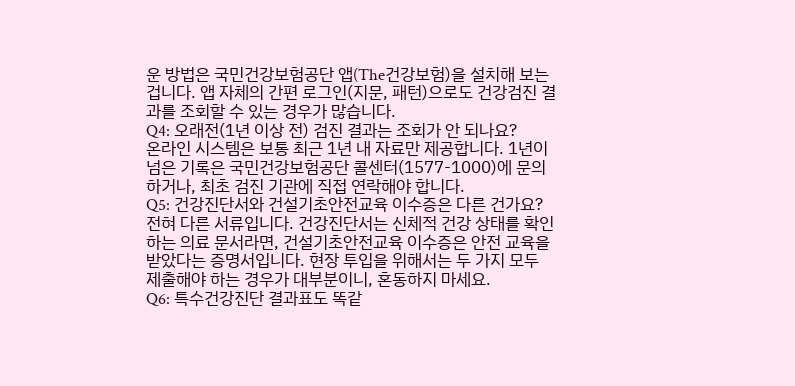운 방법은 국민건강보험공단 앱(The건강보험)을 설치해 보는 겁니다. 앱 자체의 간편 로그인(지문, 패턴)으로도 건강검진 결과를 조회할 수 있는 경우가 많습니다.
Q4: 오래전(1년 이상 전) 검진 결과는 조회가 안 되나요?
온라인 시스템은 보통 최근 1년 내 자료만 제공합니다. 1년이 넘은 기록은 국민건강보험공단 콜센터(1577-1000)에 문의하거나, 최초 검진 기관에 직접 연락해야 합니다.
Q5: 건강진단서와 건설기초안전교육 이수증은 다른 건가요?
전혀 다른 서류입니다. 건강진단서는 신체적 건강 상태를 확인하는 의료 문서라면, 건설기초안전교육 이수증은 안전 교육을 받았다는 증명서입니다. 현장 투입을 위해서는 두 가지 모두 제출해야 하는 경우가 대부분이니, 혼동하지 마세요.
Q6: 특수건강진단 결과표도 똑같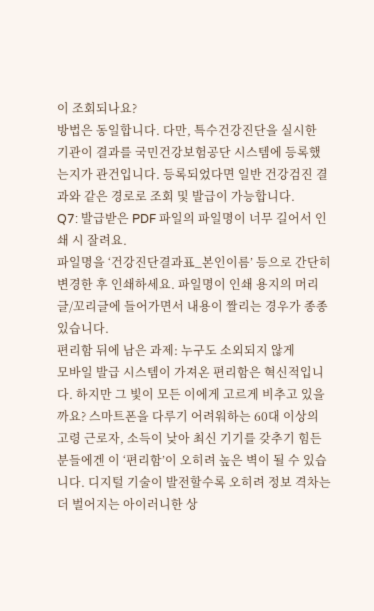이 조회되나요?
방법은 동일합니다. 다만, 특수건강진단을 실시한 기관이 결과를 국민건강보험공단 시스템에 등록했는지가 관건입니다. 등록되었다면 일반 건강검진 결과와 같은 경로로 조회 및 발급이 가능합니다.
Q7: 발급받은 PDF 파일의 파일명이 너무 길어서 인쇄 시 잘려요.
파일명을 ‘건강진단결과표_본인이름’ 등으로 간단히 변경한 후 인쇄하세요. 파일명이 인쇄 용지의 머리글/꼬리글에 들어가면서 내용이 짤리는 경우가 종종 있습니다.
편리함 뒤에 남은 과제: 누구도 소외되지 않게
모바일 발급 시스템이 가져온 편리함은 혁신적입니다. 하지만 그 빛이 모든 이에게 고르게 비추고 있을까요? 스마트폰을 다루기 어려워하는 60대 이상의 고령 근로자, 소득이 낮아 최신 기기를 갖추기 힘든 분들에겐 이 ‘편리함’이 오히려 높은 벽이 될 수 있습니다. 디지털 기술이 발전할수록 오히려 정보 격차는 더 벌어지는 아이러니한 상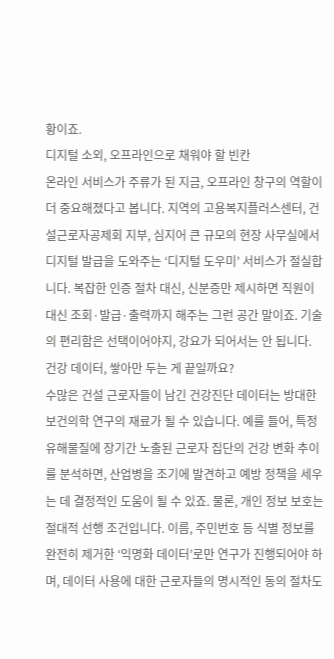황이죠.
디지털 소외, 오프라인으로 채워야 할 빈칸
온라인 서비스가 주류가 된 지금, 오프라인 창구의 역할이 더 중요해졌다고 봅니다. 지역의 고용복지플러스센터, 건설근로자공제회 지부, 심지어 큰 규모의 현장 사무실에서 디지털 발급을 도와주는 ‘디지털 도우미’ 서비스가 절실합니다. 복잡한 인증 절차 대신, 신분증만 제시하면 직원이 대신 조회·발급·출력까지 해주는 그런 공간 말이죠. 기술의 편리함은 선택이어야지, 강요가 되어서는 안 됩니다.
건강 데이터, 쌓아만 두는 게 끝일까요?
수많은 건설 근로자들이 남긴 건강진단 데이터는 방대한 보건의학 연구의 재료가 될 수 있습니다. 예를 들어, 특정 유해물질에 장기간 노출된 근로자 집단의 건강 변화 추이를 분석하면, 산업병을 조기에 발견하고 예방 정책을 세우는 데 결정적인 도움이 될 수 있죠. 물론, 개인 정보 보호는 절대적 선행 조건입니다. 이름, 주민번호 등 식별 정보를 완전히 제거한 ‘익명화 데이터’로만 연구가 진행되어야 하며, 데이터 사용에 대한 근로자들의 명시적인 동의 절차도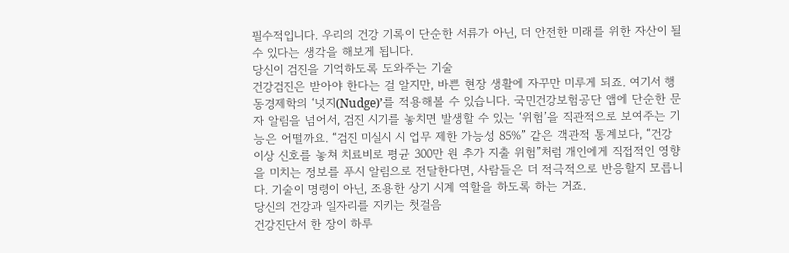필수적입니다. 우리의 건강 기록이 단순한 서류가 아닌, 더 안전한 미래를 위한 자산이 될 수 있다는 생각을 해보게 됩니다.
당신이 검진을 기억하도록 도와주는 기술
건강검진은 받아야 한다는 걸 알지만, 바쁜 현장 생활에 자꾸만 미루게 되죠. 여기서 행동경제학의 ‘넛지(Nudge)’를 적용해볼 수 있습니다. 국민건강보험공단 앱에 단순한 문자 알림을 넘어서, 검진 시기를 놓치면 발생할 수 있는 ‘위험’을 직관적으로 보여주는 기능은 어떨까요. “검진 미실시 시 업무 제한 가능성 85%” 같은 객관적 통계보다, “건강 이상 신호를 놓쳐 치료비로 평균 300만 원 추가 지출 위험”처럼 개인에게 직접적인 영향을 미치는 정보를 푸시 알림으로 전달한다면, 사람들은 더 적극적으로 반응할지 모릅니다. 기술이 명령이 아닌, 조용한 상기 시계 역할을 하도록 하는 거죠.
당신의 건강과 일자리를 지키는 첫걸음
건강진단서 한 장이 하루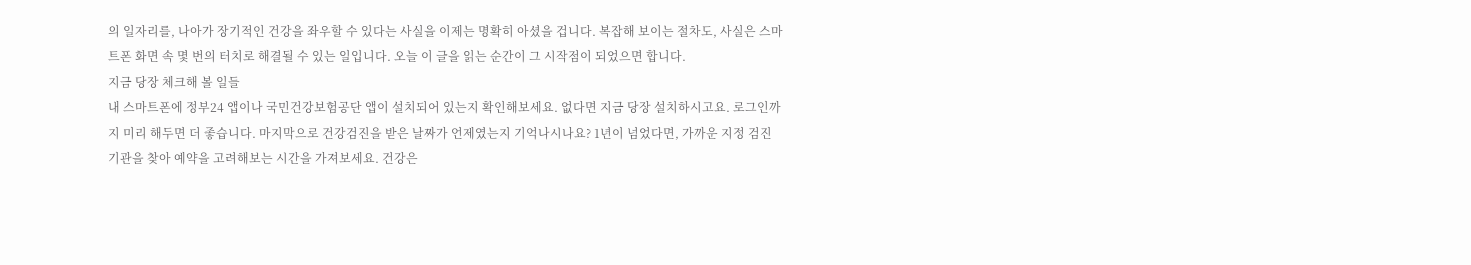의 일자리를, 나아가 장기적인 건강을 좌우할 수 있다는 사실을 이제는 명확히 아셨을 겁니다. 복잡해 보이는 절차도, 사실은 스마트폰 화면 속 몇 번의 터치로 해결될 수 있는 일입니다. 오늘 이 글을 읽는 순간이 그 시작점이 되었으면 합니다.
지금 당장 체크해 볼 일들
내 스마트폰에 정부24 앱이나 국민건강보험공단 앱이 설치되어 있는지 확인해보세요. 없다면 지금 당장 설치하시고요. 로그인까지 미리 해두면 더 좋습니다. 마지막으로 건강검진을 받은 날짜가 언제였는지 기억나시나요? 1년이 넘었다면, 가까운 지정 검진기관을 찾아 예약을 고려해보는 시간을 가져보세요. 건강은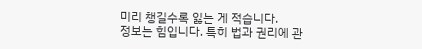미리 챙길수록 잃는 게 적습니다.
정보는 힘입니다. 특히 법과 권리에 관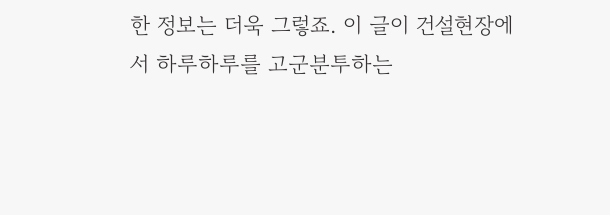한 정보는 더욱 그렇죠. 이 글이 건설현장에서 하루하루를 고군분투하는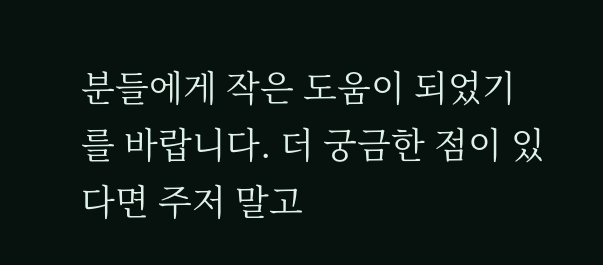분들에게 작은 도움이 되었기를 바랍니다. 더 궁금한 점이 있다면 주저 말고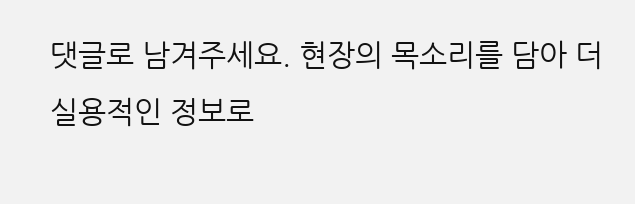댓글로 남겨주세요. 현장의 목소리를 담아 더 실용적인 정보로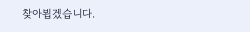찾아뵙겠습니다.